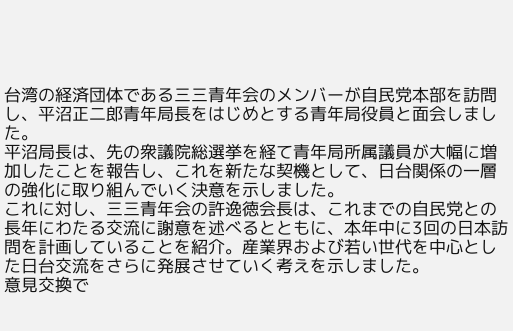台湾の経済団体である三三青年会のメンバーが自民党本部を訪問し、平沼正二郎青年局長をはじめとする青年局役員と面会しました。
平沼局長は、先の衆議院総選挙を経て青年局所属議員が大幅に増加したことを報告し、これを新たな契機として、日台関係の一層の強化に取り組んでいく決意を示しました。
これに対し、三三青年会の許逸徳会長は、これまでの自民党との長年にわたる交流に謝意を述べるとともに、本年中に3回の日本訪問を計画していることを紹介。産業界および若い世代を中心とした日台交流をさらに発展させていく考えを示しました。
意見交換で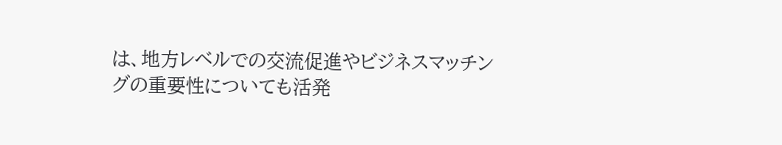は、地方レベルでの交流促進やビジネスマッチングの重要性についても活発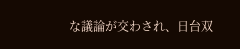な議論が交わされ、日台双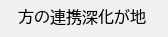方の連携深化が地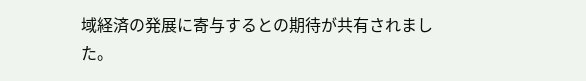域経済の発展に寄与するとの期待が共有されました。